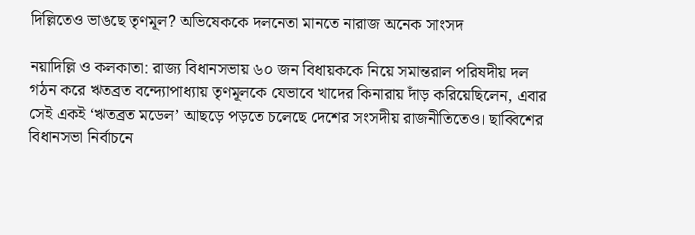দিল্লিতেও ভাঙছে তৃণমূল? অভিষেককে দলনেতা মানতে নারাজ অনেক সাংসদ

নয়াদিল্লি ও কলকাতা: রাজ্য বিধানসভায় ৬০ জন বিধায়ককে নিয়ে সমান্তরাল পরিষদীয় দল গঠন করে ঋতব্রত বন্দ্যোপাধ্যায় তৃণমূলকে যেভাবে খাদের কিনারায় দাঁড় করিয়েছিলেন, এবার সেই একই ‘ঋতব্রত মডেল’ আছড়ে পড়তে চলেছে দেশের সংসদীয় রাজনীতিতেও। ছাব্বিশের বিধানসভা নির্বাচনে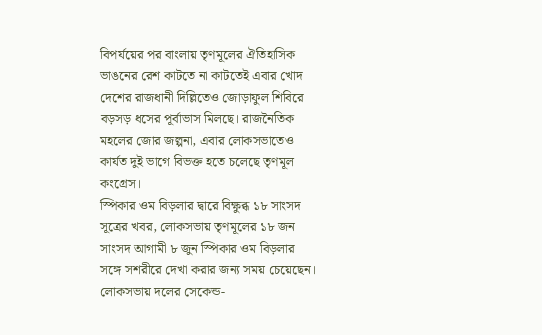বিপর্যয়ের পর বাংলায় তৃণমূলের ঐতিহাসিক ভাঙনের রেশ কাটতে না কাটতেই এবার খোদ দেশের রাজধানী দিল্লিতেও জোড়াফুল শিবিরে বড়সড় ধসের পূর্বাভাস মিলছে। রাজনৈতিক মহলের জোর জল্পনা, এবার লোকসভাতেও কার্যত দুই ভাগে বিভক্ত হতে চলেছে তৃণমূল কংগ্রেস।
স্পিকার ওম বিড়লার দ্বারে বিক্ষুব্ধ ১৮ সাংসদ
সূত্রের খবর, লোকসভায় তৃণমূলের ১৮ জন সাংসদ আগামী ৮ জুন স্পিকার ওম বিড়লার সঙ্গে সশরীরে দেখা করার জন্য সময় চেয়েছেন। লোকসভায় দলের সেকেন্ড-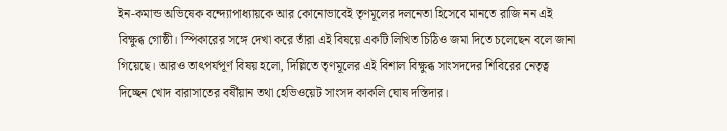ইন-কমান্ড অভিষেক বন্দ্যোপাধ্যায়কে আর কোনোভাবেই তৃণমূলের দলনেতা হিসেবে মানতে রাজি নন এই বিক্ষুব্ধ গোষ্ঠী। স্পিকারের সঙ্গে দেখা করে তাঁরা এই বিষয়ে একটি লিখিত চিঠিও জমা দিতে চলেছেন বলে জানা গিয়েছে। আরও তাৎপর্যপূর্ণ বিষয় হলো, দিল্লিতে তৃণমূলের এই বিশাল বিক্ষুব্ধ সাংসদদের শিবিরের নেতৃত্ব দিচ্ছেন খোদ বারাসাতের বর্ষীয়ান তথা হেভিওয়েট সাংসদ কাকলি ঘোষ দস্তিদার।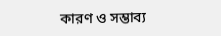কারণ ও সম্ভাব্য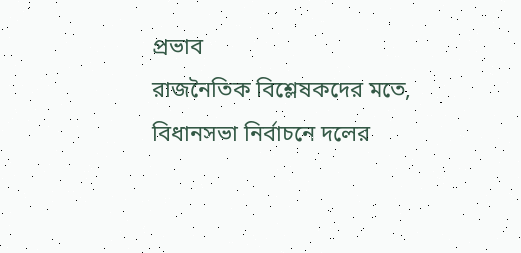প্রভাব
রাজনৈতিক বিশ্লেষকদের মতে, বিধানসভা নির্বাচনে দলের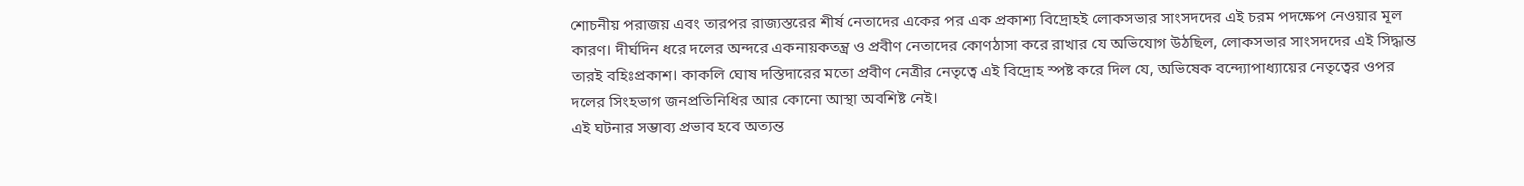শোচনীয় পরাজয় এবং তারপর রাজ্যস্তরের শীর্ষ নেতাদের একের পর এক প্রকাশ্য বিদ্রোহই লোকসভার সাংসদদের এই চরম পদক্ষেপ নেওয়ার মূল কারণ। দীর্ঘদিন ধরে দলের অন্দরে একনায়কতন্ত্র ও প্রবীণ নেতাদের কোণঠাসা করে রাখার যে অভিযোগ উঠছিল, লোকসভার সাংসদদের এই সিদ্ধান্ত তারই বহিঃপ্রকাশ। কাকলি ঘোষ দস্তিদারের মতো প্রবীণ নেত্রীর নেতৃত্বে এই বিদ্রোহ স্পষ্ট করে দিল যে, অভিষেক বন্দ্যোপাধ্যায়ের নেতৃত্বের ওপর দলের সিংহভাগ জনপ্রতিনিধির আর কোনো আস্থা অবশিষ্ট নেই।
এই ঘটনার সম্ভাব্য প্রভাব হবে অত্যন্ত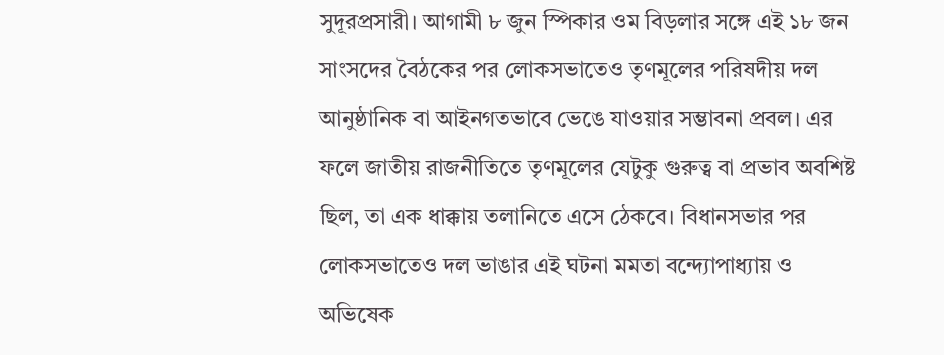সুদূরপ্রসারী। আগামী ৮ জুন স্পিকার ওম বিড়লার সঙ্গে এই ১৮ জন সাংসদের বৈঠকের পর লোকসভাতেও তৃণমূলের পরিষদীয় দল আনুষ্ঠানিক বা আইনগতভাবে ভেঙে যাওয়ার সম্ভাবনা প্রবল। এর ফলে জাতীয় রাজনীতিতে তৃণমূলের যেটুকু গুরুত্ব বা প্রভাব অবশিষ্ট ছিল, তা এক ধাক্কায় তলানিতে এসে ঠেকবে। বিধানসভার পর লোকসভাতেও দল ভাঙার এই ঘটনা মমতা বন্দ্যোপাধ্যায় ও অভিষেক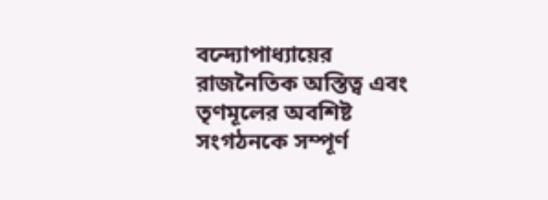বন্দ্যোপাধ্যায়ের রাজনৈতিক অস্তিত্ব এবং তৃণমূলের অবশিষ্ট সংগঠনকে সম্পূর্ণ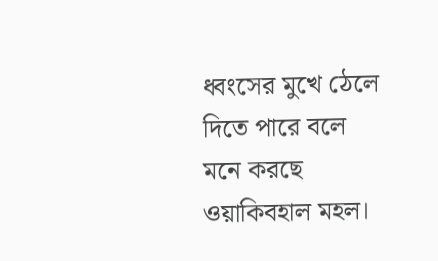ধ্বংসের মুখে ঠেলে দিতে পারে বলে মনে করছে ওয়াকিবহাল মহল।